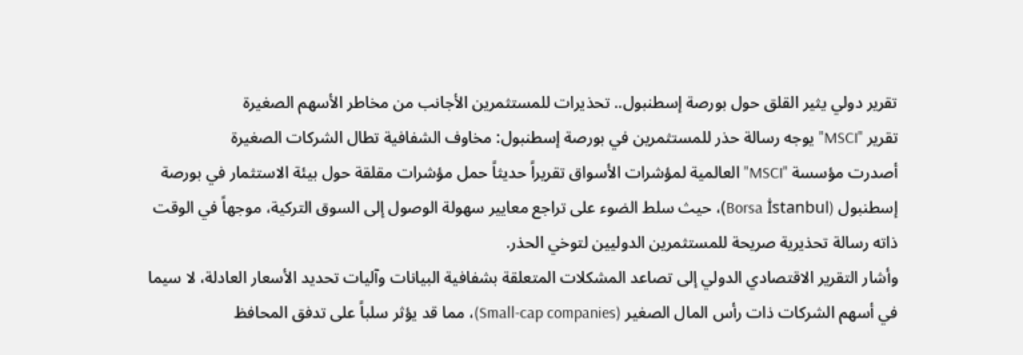تقرير دولي يثير القلق حول بورصة إسطنبول.. تحذيرات للمستثمرين الأجانب من مخاطر الأسهم الصغيرة
تقرير "MSCI" يوجه رسالة حذر للمستثمرين في بورصة إسطنبول: مخاوف الشفافية تطال الشركات الصغيرة
أصدرت مؤسسة "MSCI" العالمية لمؤشرات الأسواق تقريراً حديثاً حمل مؤشرات مقلقة حول بيئة الاستثمار في بورصة إسطنبول (Borsa İstanbul)، حيث سلط الضوء على تراجع معايير سهولة الوصول إلى السوق التركية، موجهاً في الوقت ذاته رسالة تحذيرية صريحة للمستثمرين الدوليين لتوخي الحذر.
وأشار التقرير الاقتصادي الدولي إلى تصاعد المشكلات المتعلقة بشفافية البيانات وآليات تحديد الأسعار العادلة، لا سيما في أسهم الشركات ذات رأس المال الصغير (Small-cap companies)، مما قد يؤثر سلباً على تدفق المحافظ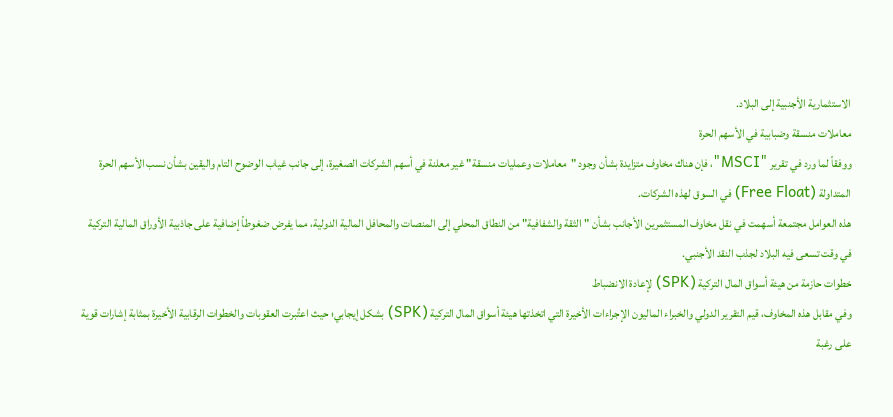الاستثمارية الأجنبية إلى البلاد.
معاملات منسقة وضبابية في الأسهم الحرة
ووفقاً لما ورد في تقرير "MSCI"، فإن هناك مخاوف متزايدة بشأن وجود "معاملات وعمليات منسقة" غير معلنة في أسهم الشركات الصغيرة، إلى جانب غياب الوضوح التام واليقين بشأن نسب الأسهم الحرة المتداولة (Free Float) في السوق لهذه الشركات.
هذه العوامل مجتمعة أسهمت في نقل مخاوف المستثمرين الأجانب بشأن "الثقة والشفافية" من النطاق المحلي إلى المنصات والمحافل المالية الدولية، مما يفرض ضغوطاً إضافية على جاذبية الأوراق المالية التركية في وقت تسعى فيه البلاد لجذب النقد الأجنبي.
خطوات حازمة من هيئة أسواق المال التركية (SPK) لإعادة الانضباط
وفي مقابل هذه المخاوف، قيم التقرير الدولي والخبراء الماليون الإجراءات الأخيرة التي اتخذتها هيئة أسواق المال التركية (SPK) بشكل إيجابي؛ حيث اعتُبرت العقوبات والخطوات الرقابية الأخيرة بمثابة إشارات قوية على رغبة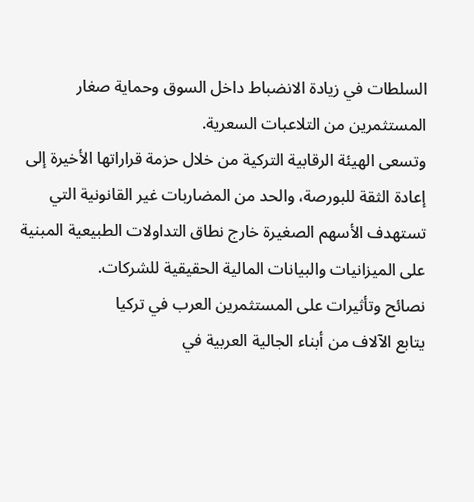السلطات في زيادة الانضباط داخل السوق وحماية صغار المستثمرين من التلاعبات السعرية.
وتسعى الهيئة الرقابية التركية من خلال حزمة قراراتها الأخيرة إلى إعادة الثقة للبورصة، والحد من المضاربات غير القانونية التي تستهدف الأسهم الصغيرة خارج نطاق التداولات الطبيعية المبنية على الميزانيات والبيانات المالية الحقيقية للشركات.
نصائح وتأثيرات على المستثمرين العرب في تركيا
يتابع الآلاف من أبناء الجالية العربية في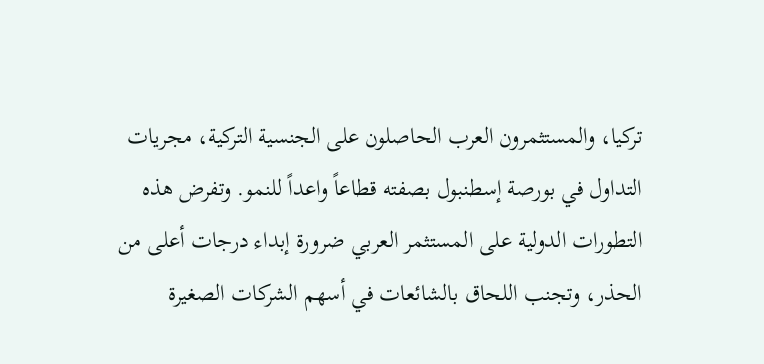تركيا، والمستثمرون العرب الحاصلون على الجنسية التركية، مجريات التداول في بورصة إسطنبول بصفته قطاعاً واعداً للنمو. وتفرض هذه التطورات الدولية على المستثمر العربي ضرورة إبداء درجات أعلى من الحذر، وتجنب اللحاق بالشائعات في أسهم الشركات الصغيرة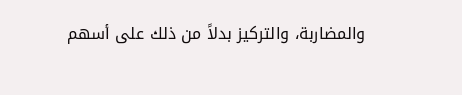والمضاربة، والتركيز بدلاً من ذلك على أسهم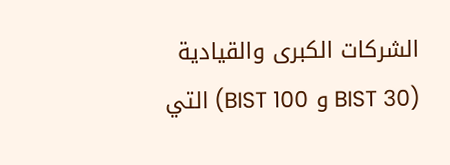الشركات الكبرى والقيادية (BIST 30 و BIST 100) التي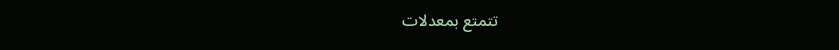تتمتع بمعدلات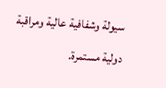سيولة وشفافية عالية ومراقبة دولية مستمرة.